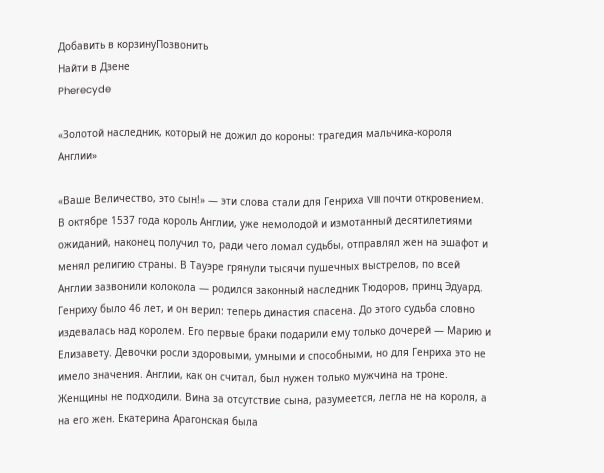Добавить в корзинуПозвонить
Найти в Дзене
Pherecyde

«Золотой наследник, который не дожил до короны: трагедия мальчика-короля Англии»

«Ваше Величество, это сын!» — эти слова стали для Генриха VIII почти откровением. В октябре 1537 года король Англии, уже немолодой и измотанный десятилетиями ожиданий, наконец получил то, ради чего ломал судьбы, отправлял жен на эшафот и менял религию страны. В Тауэре грянули тысячи пушечных выстрелов, по всей Англии зазвонили колокола — родился законный наследник Тюдоров, принц Эдуард. Генриху было 46 лет, и он верил: теперь династия спасена. До этого судьба словно издевалась над королем. Его первые браки подарили ему только дочерей — Марию и Елизавету. Девочки росли здоровыми, умными и способными, но для Генриха это не имело значения. Англии, как он считал, был нужен только мужчина на троне. Женщины не подходили. Вина за отсутствие сына, разумеется, легла не на короля, а на его жен. Екатерина Арагонская была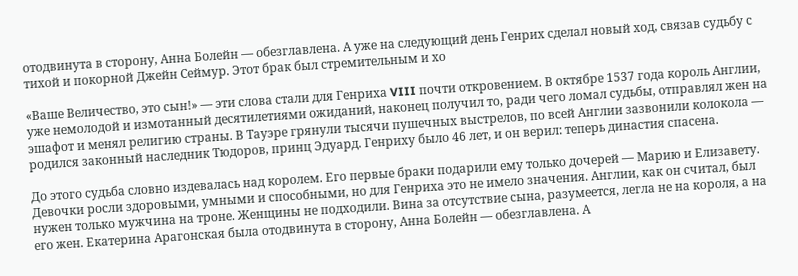отодвинута в сторону, Анна Болейн — обезглавлена. А уже на следующий день Генрих сделал новый ход, связав судьбу с тихой и покорной Джейн Сеймур. Этот брак был стремительным и хо

«Ваше Величество, это сын!» — эти слова стали для Генриха VIII почти откровением. В октябре 1537 года король Англии, уже немолодой и измотанный десятилетиями ожиданий, наконец получил то, ради чего ломал судьбы, отправлял жен на эшафот и менял религию страны. В Тауэре грянули тысячи пушечных выстрелов, по всей Англии зазвонили колокола — родился законный наследник Тюдоров, принц Эдуард. Генриху было 46 лет, и он верил: теперь династия спасена.

До этого судьба словно издевалась над королем. Его первые браки подарили ему только дочерей — Марию и Елизавету. Девочки росли здоровыми, умными и способными, но для Генриха это не имело значения. Англии, как он считал, был нужен только мужчина на троне. Женщины не подходили. Вина за отсутствие сына, разумеется, легла не на короля, а на его жен. Екатерина Арагонская была отодвинута в сторону, Анна Болейн — обезглавлена. А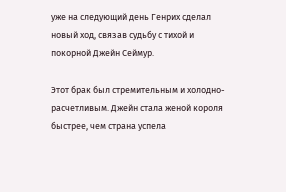уже на следующий день Генрих сделал новый ход, связав судьбу с тихой и покорной Джейн Сеймур.

Этот брак был стремительным и холодно-расчетливым. Джейн стала женой короля быстрее, чем страна успела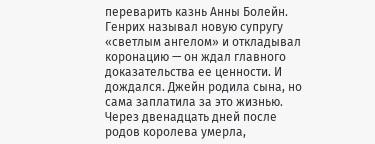переварить казнь Анны Болейн. Генрих называл новую супругу «светлым ангелом» и откладывал коронацию — он ждал главного доказательства ее ценности. И дождался. Джейн родила сына, но сама заплатила за это жизнью. Через двенадцать дней после родов королева умерла,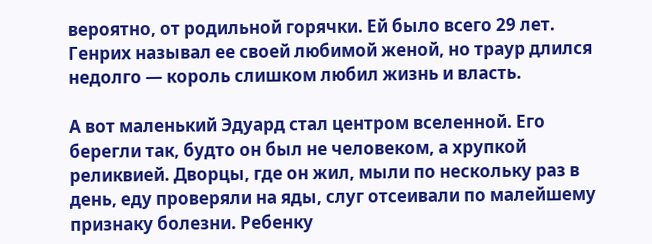вероятно, от родильной горячки. Ей было всего 29 лет. Генрих называл ее своей любимой женой, но траур длился недолго — король слишком любил жизнь и власть.

А вот маленький Эдуард стал центром вселенной. Его берегли так, будто он был не человеком, а хрупкой реликвией. Дворцы, где он жил, мыли по нескольку раз в день, еду проверяли на яды, слуг отсеивали по малейшему признаку болезни. Ребенку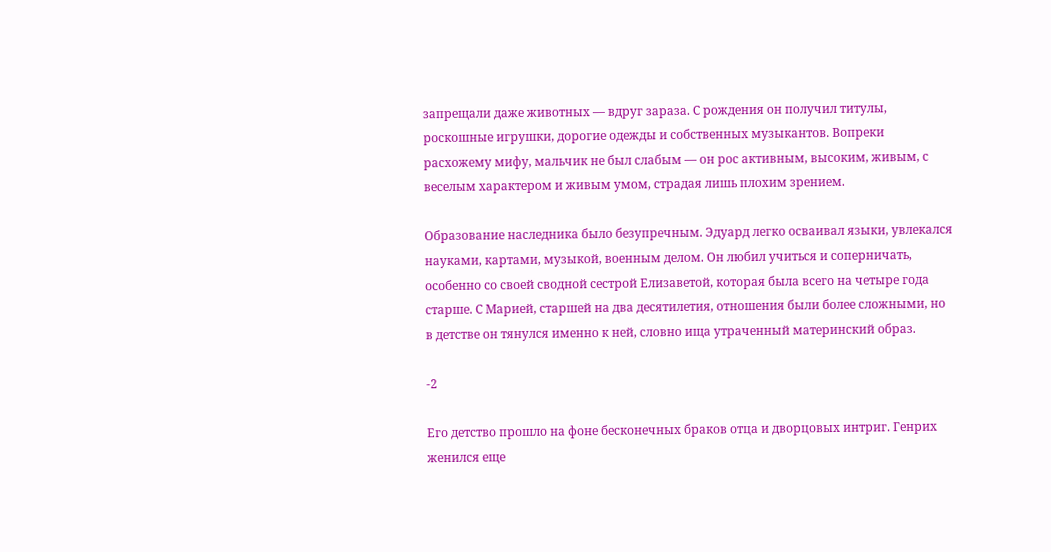запрещали даже животных — вдруг зараза. С рождения он получил титулы, роскошные игрушки, дорогие одежды и собственных музыкантов. Вопреки расхожему мифу, мальчик не был слабым — он рос активным, высоким, живым, с веселым характером и живым умом, страдая лишь плохим зрением.

Образование наследника было безупречным. Эдуард легко осваивал языки, увлекался науками, картами, музыкой, военным делом. Он любил учиться и соперничать, особенно со своей сводной сестрой Елизаветой, которая была всего на четыре года старше. С Марией, старшей на два десятилетия, отношения были более сложными, но в детстве он тянулся именно к ней, словно ища утраченный материнский образ.

-2

Его детство прошло на фоне бесконечных браков отца и дворцовых интриг. Генрих женился еще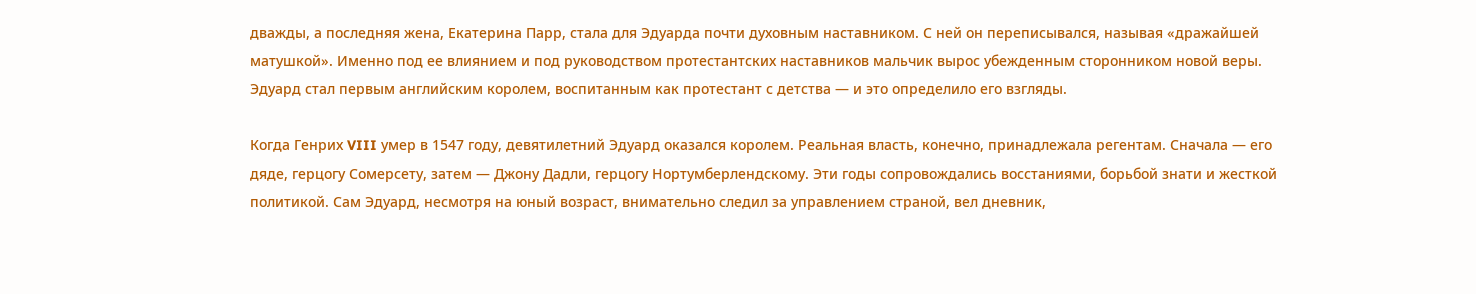дважды, а последняя жена, Екатерина Парр, стала для Эдуарда почти духовным наставником. С ней он переписывался, называя «дражайшей матушкой». Именно под ее влиянием и под руководством протестантских наставников мальчик вырос убежденным сторонником новой веры. Эдуард стал первым английским королем, воспитанным как протестант с детства — и это определило его взгляды.

Когда Генрих VIII умер в 1547 году, девятилетний Эдуард оказался королем. Реальная власть, конечно, принадлежала регентам. Сначала — его дяде, герцогу Сомерсету, затем — Джону Дадли, герцогу Нортумберлендскому. Эти годы сопровождались восстаниями, борьбой знати и жесткой политикой. Сам Эдуард, несмотря на юный возраст, внимательно следил за управлением страной, вел дневник,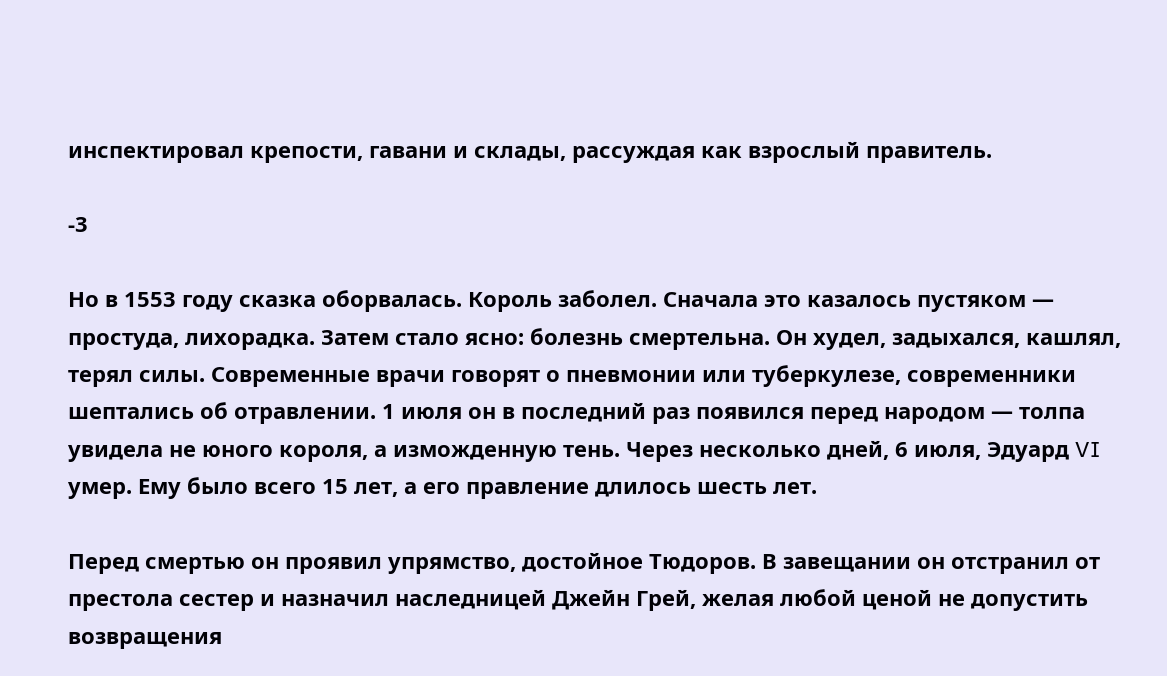инспектировал крепости, гавани и склады, рассуждая как взрослый правитель.

-3

Но в 1553 году сказка оборвалась. Король заболел. Сначала это казалось пустяком — простуда, лихорадка. Затем стало ясно: болезнь смертельна. Он худел, задыхался, кашлял, терял силы. Современные врачи говорят о пневмонии или туберкулезе, современники шептались об отравлении. 1 июля он в последний раз появился перед народом — толпа увидела не юного короля, а изможденную тень. Через несколько дней, 6 июля, Эдуард VI умер. Ему было всего 15 лет, а его правление длилось шесть лет.

Перед смертью он проявил упрямство, достойное Тюдоров. В завещании он отстранил от престола сестер и назначил наследницей Джейн Грей, желая любой ценой не допустить возвращения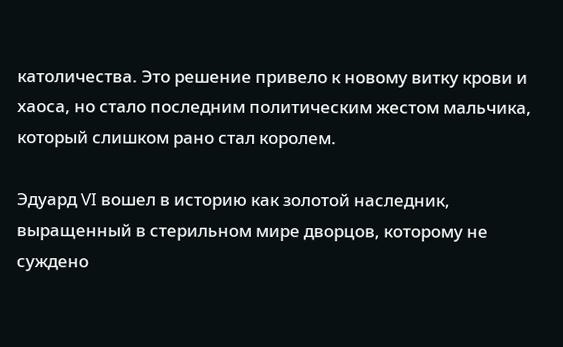католичества. Это решение привело к новому витку крови и хаоса, но стало последним политическим жестом мальчика, который слишком рано стал королем.

Эдуард VI вошел в историю как золотой наследник, выращенный в стерильном мире дворцов, которому не суждено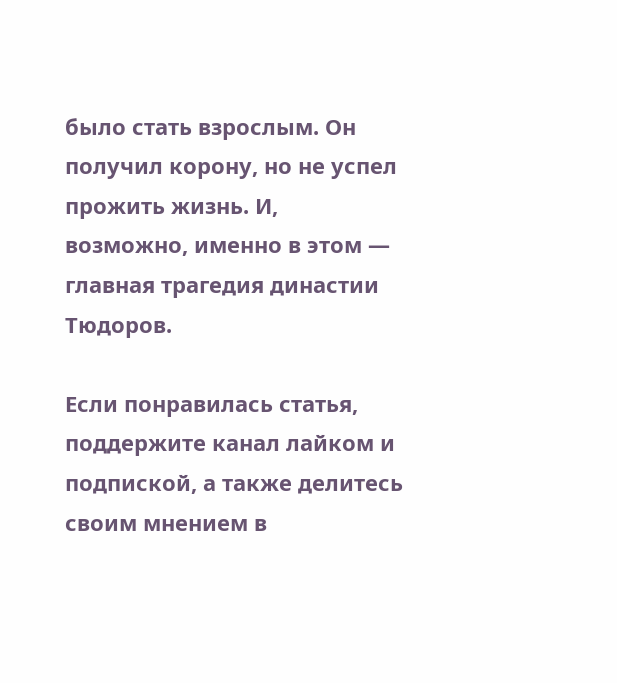было стать взрослым. Он получил корону, но не успел прожить жизнь. И, возможно, именно в этом — главная трагедия династии Тюдоров.

Если понравилась статья, поддержите канал лайком и подпиской, а также делитесь своим мнением в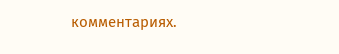комментариях.